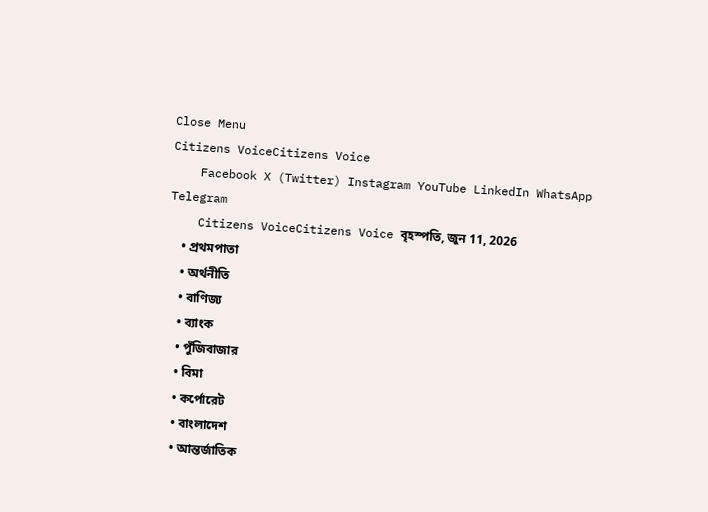Close Menu
Citizens VoiceCitizens Voice
    Facebook X (Twitter) Instagram YouTube LinkedIn WhatsApp Telegram
    Citizens VoiceCitizens Voice বৃহস্পতি, জুন 11, 2026
    • প্রথমপাতা
    • অর্থনীতি
    • বাণিজ্য
    • ব্যাংক
    • পুঁজিবাজার
    • বিমা
    • কর্পোরেট
    • বাংলাদেশ
    • আন্তর্জাতিক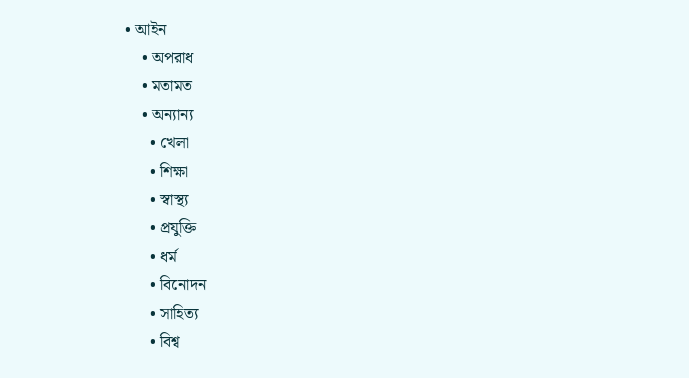• আইন
    • অপরাধ
    • মতামত
    • অন্যান্য
      • খেলা
      • শিক্ষা
      • স্বাস্থ্য
      • প্রযুক্তি
      • ধর্ম
      • বিনোদন
      • সাহিত্য
      • বিশ্ব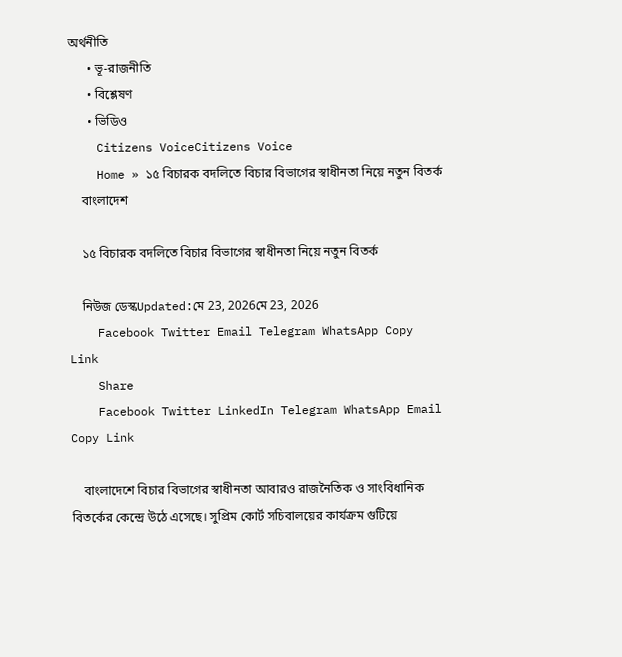অর্থনীতি
      • ভূ-রাজনীতি
      • বিশ্লেষণ
      • ভিডিও
    Citizens VoiceCitizens Voice
    Home » ১৫ বিচারক বদলিতে বিচার বিভাগের স্বাধীনতা নিয়ে নতুন বিতর্ক
    বাংলাদেশ

    ১৫ বিচারক বদলিতে বিচার বিভাগের স্বাধীনতা নিয়ে নতুন বিতর্ক

    নিউজ ডেস্কUpdated:মে 23, 2026মে 23, 2026
    Facebook Twitter Email Telegram WhatsApp Copy Link
    Share
    Facebook Twitter LinkedIn Telegram WhatsApp Email Copy Link

    বাংলাদেশে বিচার বিভাগের স্বাধীনতা আবারও রাজনৈতিক ও সাংবিধানিক বিতর্কের কেন্দ্রে উঠে এসেছে। সুপ্রিম কোর্ট সচিবালয়ের কার্যক্রম গুটিয়ে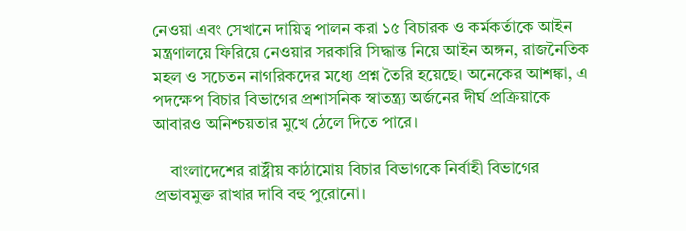নেওয়া এবং সেখানে দায়িত্ব পালন করা ১৫ বিচারক ও কর্মকর্তাকে আইন মন্ত্রণালয়ে ফিরিয়ে নেওয়ার সরকারি সিদ্ধান্ত নিয়ে আইন অঙ্গন, রাজনৈতিক মহল ও সচেতন নাগরিকদের মধ্যে প্রশ্ন তৈরি হয়েছে। অনেকের আশঙ্কা, এ পদক্ষেপ বিচার বিভাগের প্রশাসনিক স্বাতন্ত্র্য অর্জনের দীর্ঘ প্রক্রিয়াকে আবারও অনিশ্চয়তার মুখে ঠেলে দিতে পারে।

    বাংলাদেশের রাষ্ট্রীয় কাঠামোয় বিচার বিভাগকে নির্বাহী বিভাগের প্রভাবমুক্ত রাখার দাবি বহু পুরোনো।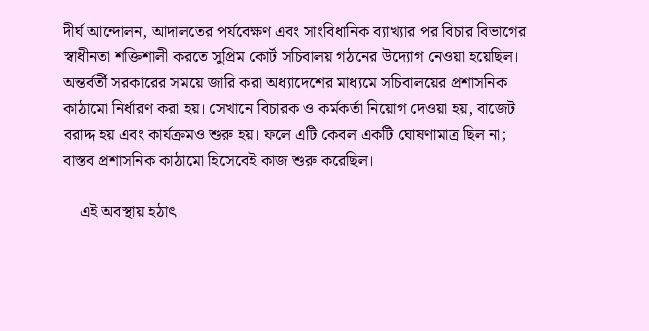দীর্ঘ আন্দোলন, আদালতের পর্যবেক্ষণ এবং সাংবিধানিক ব্যাখ্যার পর বিচার বিভাগের স্বাধীনতা শক্তিশালী করতে সুপ্রিম কোর্ট সচিবালয় গঠনের উদ্যোগ নেওয়া হয়েছিল। অন্তর্বর্তী সরকারের সময়ে জারি করা অধ্যাদেশের মাধ্যমে সচিবালয়ের প্রশাসনিক কাঠামো নির্ধারণ করা হয়। সেখানে বিচারক ও কর্মকর্তা নিয়োগ দেওয়া হয়, বাজেট বরাদ্দ হয় এবং কার্যক্রমও শুরু হয়। ফলে এটি কেবল একটি ঘোষণামাত্র ছিল না; বাস্তব প্রশাসনিক কাঠামো হিসেবেই কাজ শুরু করেছিল।

    এই অবস্থায় হঠাৎ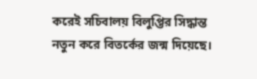করেই সচিবালয় বিলুপ্তির সিদ্ধান্ত নতুন করে বিতর্কের জন্ম দিয়েছে।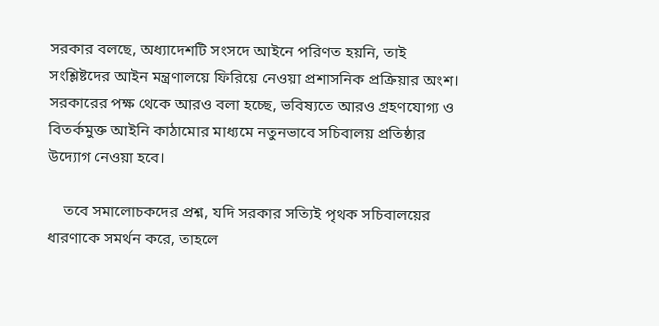সরকার বলছে, অধ্যাদেশটি সংসদে আইনে পরিণত হয়নি, তাই সংশ্লিষ্টদের আইন মন্ত্রণালয়ে ফিরিয়ে নেওয়া প্রশাসনিক প্রক্রিয়ার অংশ। সরকারের পক্ষ থেকে আরও বলা হচ্ছে, ভবিষ্যতে আরও গ্রহণযোগ্য ও বিতর্কমুক্ত আইনি কাঠামোর মাধ্যমে নতুনভাবে সচিবালয় প্রতিষ্ঠার উদ্যোগ নেওয়া হবে।

    তবে সমালোচকদের প্রশ্ন, যদি সরকার সত্যিই পৃথক সচিবালয়ের ধারণাকে সমর্থন করে, তাহলে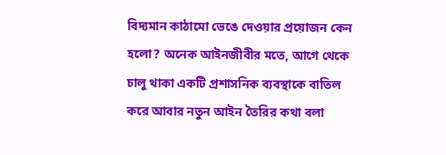বিদ্যমান কাঠামো ভেঙে দেওয়ার প্রয়োজন কেন হলো? অনেক আইনজীবীর মতে, আগে থেকে চালু থাকা একটি প্রশাসনিক ব্যবস্থাকে বাতিল করে আবার নতুন আইন তৈরির কথা বলা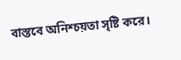বাস্তবে অনিশ্চয়তা সৃষ্টি করে।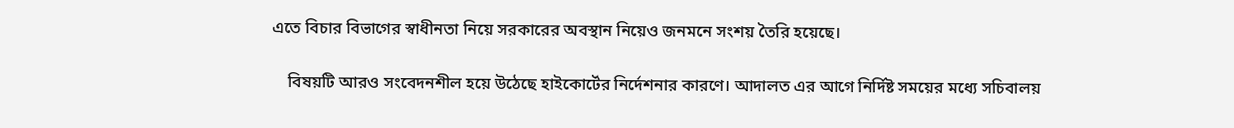এতে বিচার বিভাগের স্বাধীনতা নিয়ে সরকারের অবস্থান নিয়েও জনমনে সংশয় তৈরি হয়েছে।

    বিষয়টি আরও সংবেদনশীল হয়ে উঠেছে হাইকোর্টের নির্দেশনার কারণে। আদালত এর আগে নির্দিষ্ট সময়ের মধ্যে সচিবালয়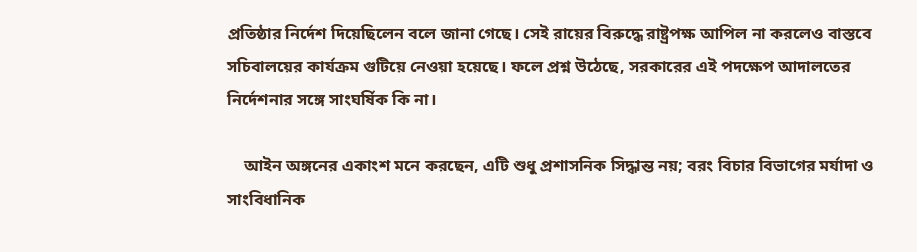প্রতিষ্ঠার নির্দেশ দিয়েছিলেন বলে জানা গেছে। সেই রায়ের বিরুদ্ধে রাষ্ট্রপক্ষ আপিল না করলেও বাস্তবে সচিবালয়ের কার্যক্রম গুটিয়ে নেওয়া হয়েছে। ফলে প্রশ্ন উঠেছে, সরকারের এই পদক্ষেপ আদালতের নির্দেশনার সঙ্গে সাংঘর্ষিক কি না।

    আইন অঙ্গনের একাংশ মনে করছেন, এটি শুধু প্রশাসনিক সিদ্ধান্ত নয়; বরং বিচার বিভাগের মর্যাদা ও সাংবিধানিক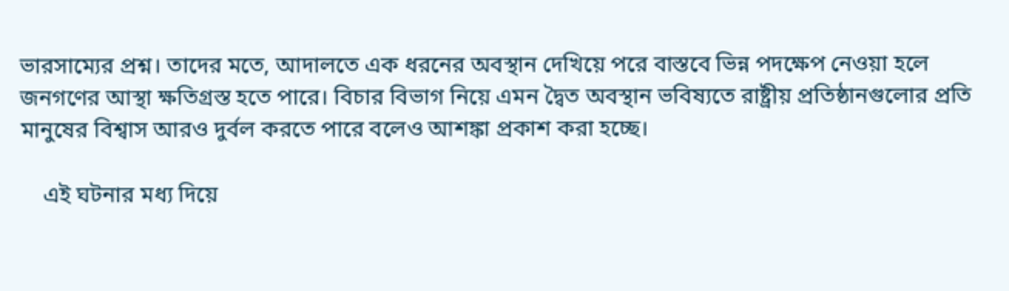ভারসাম্যের প্রশ্ন। তাদের মতে, আদালতে এক ধরনের অবস্থান দেখিয়ে পরে বাস্তবে ভিন্ন পদক্ষেপ নেওয়া হলে জনগণের আস্থা ক্ষতিগ্রস্ত হতে পারে। বিচার বিভাগ নিয়ে এমন দ্বৈত অবস্থান ভবিষ্যতে রাষ্ট্রীয় প্রতিষ্ঠানগুলোর প্রতি মানুষের বিশ্বাস আরও দুর্বল করতে পারে বলেও আশঙ্কা প্রকাশ করা হচ্ছে।

    এই ঘটনার মধ্য দিয়ে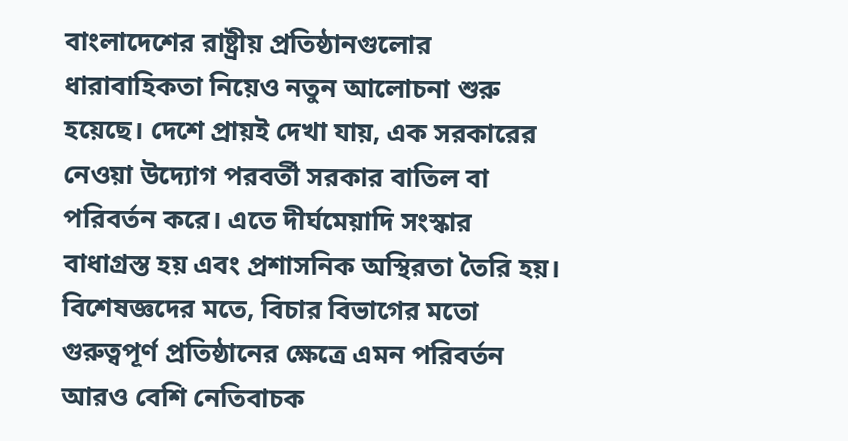বাংলাদেশের রাষ্ট্রীয় প্রতিষ্ঠানগুলোর ধারাবাহিকতা নিয়েও নতুন আলোচনা শুরু হয়েছে। দেশে প্রায়ই দেখা যায়, এক সরকারের নেওয়া উদ্যোগ পরবর্তী সরকার বাতিল বা পরিবর্তন করে। এতে দীর্ঘমেয়াদি সংস্কার বাধাগ্রস্ত হয় এবং প্রশাসনিক অস্থিরতা তৈরি হয়। বিশেষজ্ঞদের মতে, বিচার বিভাগের মতো গুরুত্বপূর্ণ প্রতিষ্ঠানের ক্ষেত্রে এমন পরিবর্তন আরও বেশি নেতিবাচক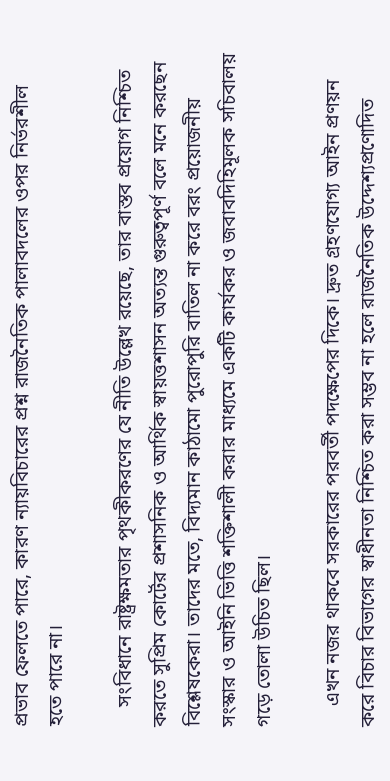প্রভাব ফেলতে পারে, কারণ ন্যায়বিচারের প্রশ্ন রাজনৈতিক পালাবদলের ওপর নির্ভরশীল হতে পারে না।

    সংবিধানে রাষ্ট্রক্ষমতার পৃথকীকরণের যে নীতি উল্লেখ রয়েছে, তার বাস্তব প্রয়োগ নিশ্চিত করতে সুপ্রিম কোর্টের প্রশাসনিক ও আর্থিক স্বায়ত্তশাসন অত্যন্ত গুরুত্বপূর্ণ বলে মনে করছেন বিশ্লেষকেরা। তাদের মতে, বিদ্যমান কাঠামো পুরোপুরি বাতিল না করে বরং প্রয়োজনীয় সংস্কার ও আইনি ভিত্তি শক্তিশালী করার মাধ্যমে একটি কার্যকর ও জবাবদিহিমূলক সচিবালয় গড়ে তোলা উচিত ছিল।

    এখন নজর থাকবে সরকারের পরবর্তী পদক্ষেপের দিকে। দ্রুত গ্রহণযোগ্য আইন প্রণয়ন করে বিচার বিভাগের স্বাধীনতা নিশ্চিত করা সম্ভব না হলে রাজনৈতিক উদ্দেশ্যপ্রণোদিত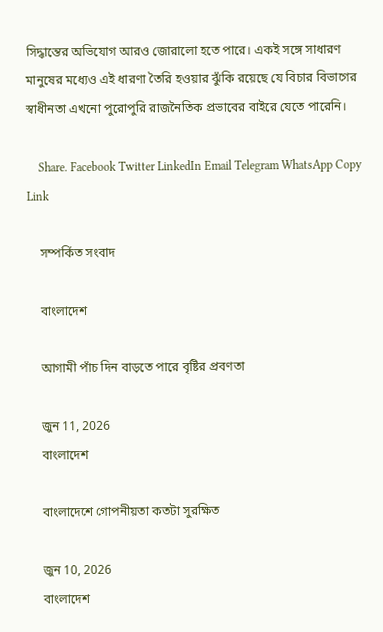সিদ্ধান্তের অভিযোগ আরও জোরালো হতে পারে। একই সঙ্গে সাধারণ মানুষের মধ্যেও এই ধারণা তৈরি হওয়ার ঝুঁকি রয়েছে যে বিচার বিভাগের স্বাধীনতা এখনো পুরোপুরি রাজনৈতিক প্রভাবের বাইরে যেতে পারেনি।

    Share. Facebook Twitter LinkedIn Email Telegram WhatsApp Copy Link

    সম্পর্কিত সংবাদ

    বাংলাদেশ

    আগামী পাঁচ দিন বাড়তে পারে বৃষ্টির প্রবণতা

    জুন 11, 2026
    বাংলাদেশ

    বাংলাদেশে গোপনীয়তা কতটা সুরক্ষিত

    জুন 10, 2026
    বাংলাদেশ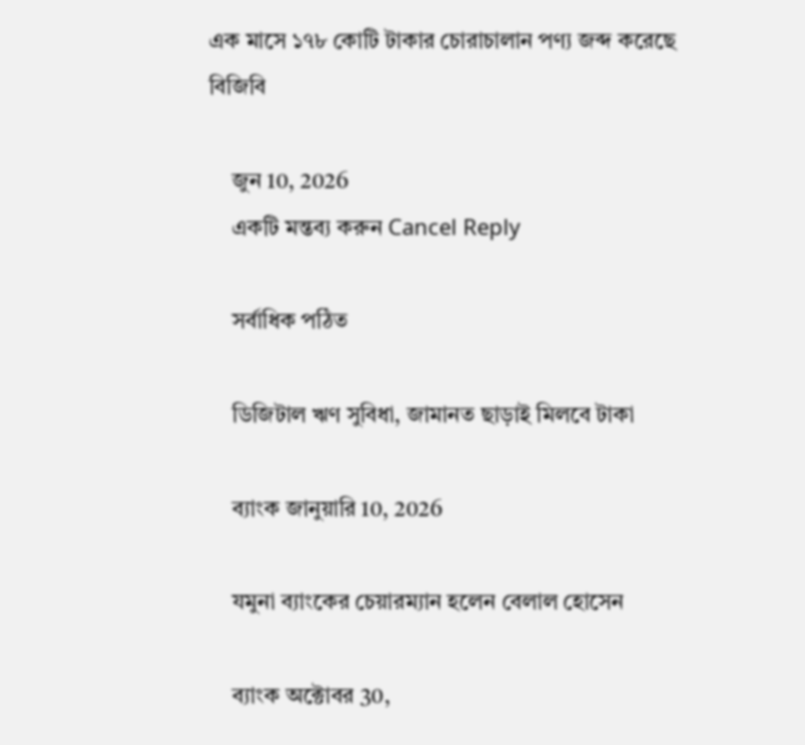এক মাসে ১৭৮ কোটি টাকার চোরাচালান পণ্য জব্দ করেছে বিজিবি

    জুন 10, 2026
    একটি মন্তব্য করুন Cancel Reply

    সর্বাধিক পঠিত

    ডিজিটাল ঋণ সুবিধা, জামানত ছাড়াই মিলবে টাকা

    ব্যাংক জানুয়ারি 10, 2026

    যমুনা ব্যাংকের চেয়ারম্যান হলেন বেলাল হোসেন

    ব্যাংক অক্টোবর 30,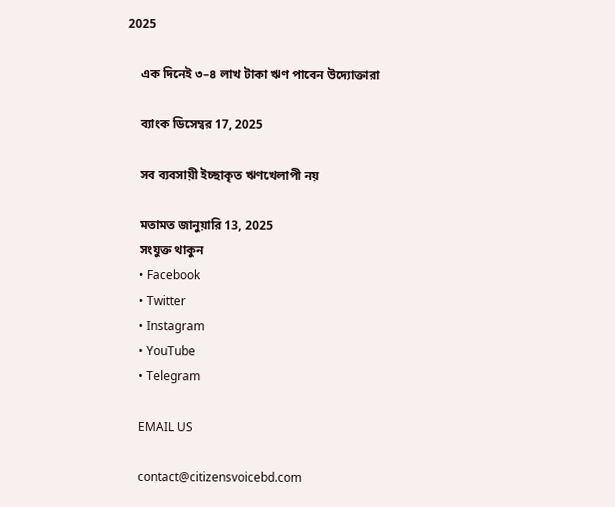2025

    এক দিনেই ৩–৪ লাখ টাকা ঋণ পাবেন উদ্যোক্তারা

    ব্যাংক ডিসেম্বর 17, 2025

    সব ব্যবসায়ী ইচ্ছাকৃত ঋণখেলাপী নয়

    মতামত জানুয়ারি 13, 2025
    সংযুক্ত থাকুন
    • Facebook
    • Twitter
    • Instagram
    • YouTube
    • Telegram

    EMAIL US

    contact@citizensvoicebd.com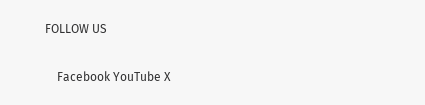FOLLOW US

    Facebook YouTube X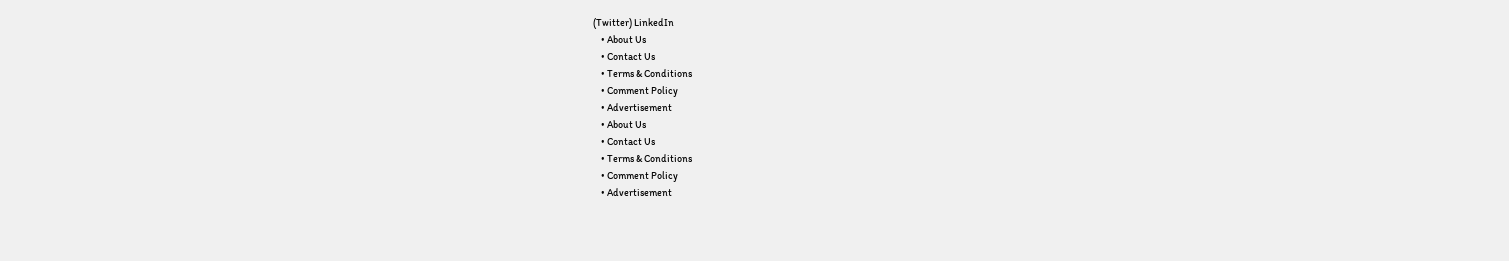(Twitter) LinkedIn
    • About Us
    • Contact Us
    • Terms & Conditions
    • Comment Policy
    • Advertisement
    • About Us
    • Contact Us
    • Terms & Conditions
    • Comment Policy
    • Advertisement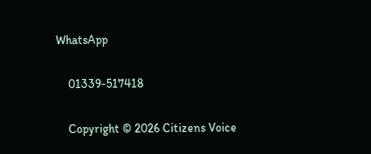WhatsApp

    01339-517418

    Copyright © 2026 Citizens Voice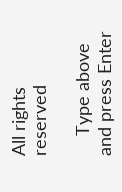All rights reserved

    Type above and press Enter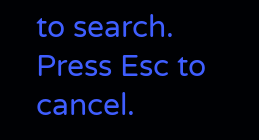to search. Press Esc to cancel.